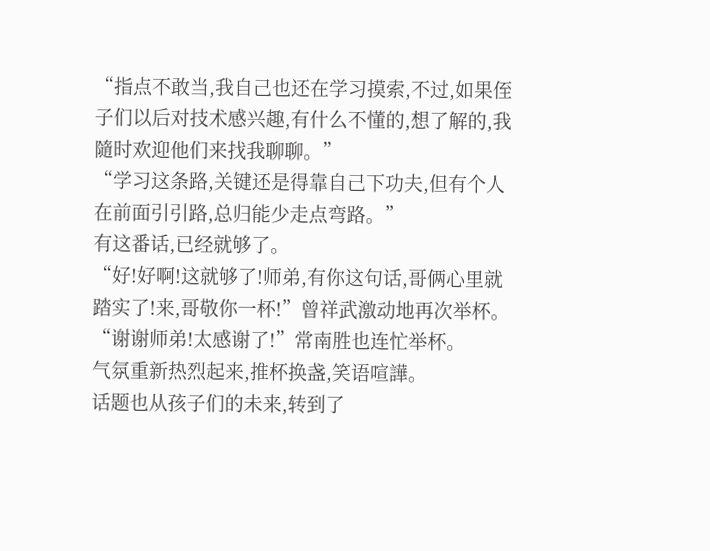“指点不敢当,我自己也还在学习摸索,不过,如果侄子们以后对技术感兴趣,有什么不懂的,想了解的,我隨时欢迎他们来找我聊聊。”
“学习这条路,关键还是得靠自己下功夫,但有个人在前面引引路,总归能少走点弯路。”
有这番话,已经就够了。
“好!好啊!这就够了!师弟,有你这句话,哥俩心里就踏实了!来,哥敬你一杯!”曾祥武激动地再次举杯。
“谢谢师弟!太感谢了!”常南胜也连忙举杯。
气氛重新热烈起来,推杯换盏,笑语喧譁。
话题也从孩子们的未来,转到了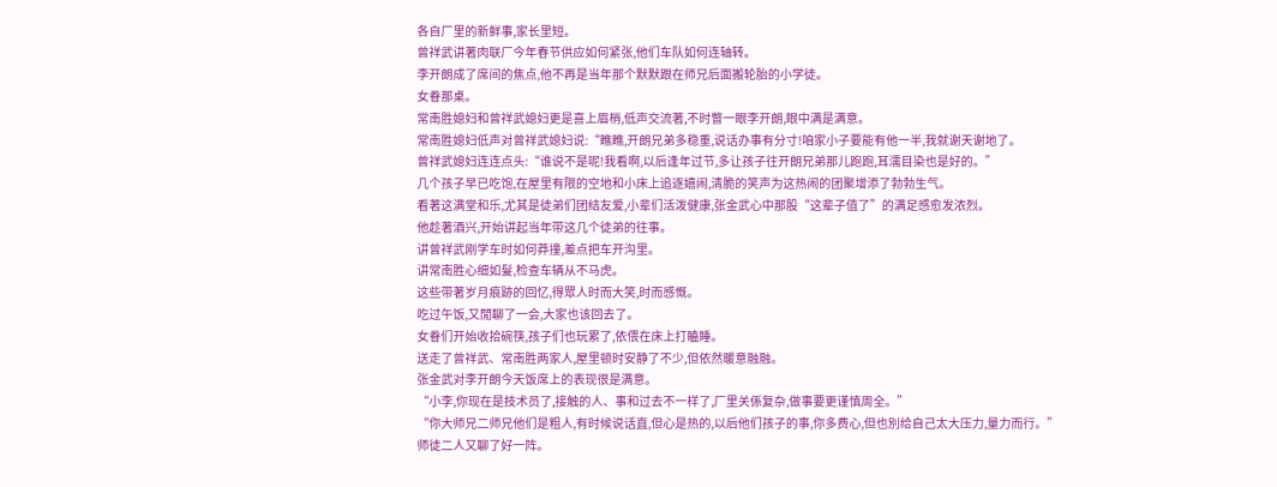各自厂里的新鲜事,家长里短。
曾祥武讲著肉联厂今年春节供应如何紧张,他们车队如何连轴转。
李开朗成了席间的焦点,他不再是当年那个默默跟在师兄后面搬轮胎的小学徒。
女眷那桌。
常南胜媳妇和曾祥武媳妇更是喜上眉梢,低声交流著,不时瞥一眼李开朗,眼中满是满意。
常南胜媳妇低声对曾祥武媳妇说:“瞧瞧,开朗兄弟多稳重,说话办事有分寸!咱家小子要能有他一半,我就谢天谢地了。
曾祥武媳妇连连点头:“谁说不是呢!我看啊,以后逢年过节,多让孩子往开朗兄弟那儿跑跑,耳濡目染也是好的。”
几个孩子早已吃饱,在屋里有限的空地和小床上追逐嬉闹,清脆的笑声为这热闹的团聚增添了勃勃生气。
看著这满堂和乐,尤其是徒弟们团结友爱,小辈们活泼健康,张金武心中那股“这辈子值了”的满足感愈发浓烈。
他趁著酒兴,开始讲起当年带这几个徒弟的往事。
讲曾祥武刚学车时如何莽撞,差点把车开沟里。
讲常南胜心细如髮,检查车辆从不马虎。
这些带著岁月痕跡的回忆,得眾人时而大笑,时而感慨。
吃过午饭,又閒聊了一会,大家也该回去了。
女眷们开始收拾碗筷,孩子们也玩累了,依偎在床上打瞌睡。
送走了曾祥武、常南胜两家人,屋里顿时安静了不少,但依然暖意融融。
张金武对李开朗今天饭席上的表现很是满意。
“小李,你现在是技术员了,接触的人、事和过去不一样了,厂里关係复杂,做事要更谨慎周全。”
“你大师兄二师兄他们是粗人,有时候说话直,但心是热的,以后他们孩子的事,你多费心,但也別给自己太大压力,量力而行。”
师徒二人又聊了好一阵。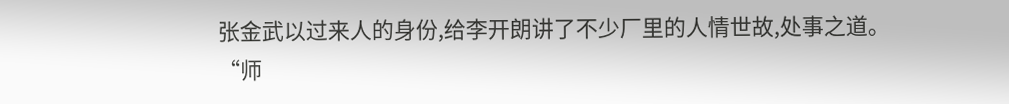张金武以过来人的身份,给李开朗讲了不少厂里的人情世故,处事之道。
“师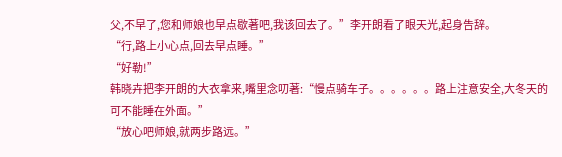父,不早了,您和师娘也早点歇著吧,我该回去了。”李开朗看了眼天光,起身告辞。
“行,路上小心点,回去早点睡。”
“好勒!”
韩晓卉把李开朗的大衣拿来,嘴里念叨著:“慢点骑车子。。。。。。路上注意安全,大冬天的可不能睡在外面。”
“放心吧师娘,就两步路远。”